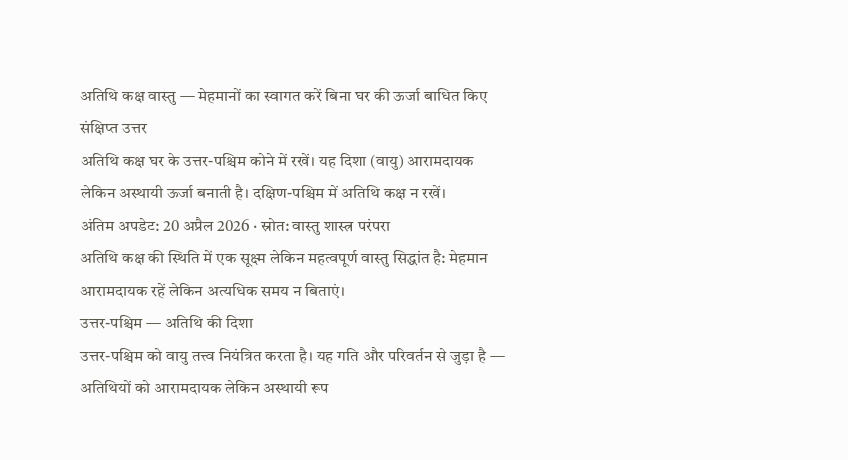अतिथि कक्ष वास्तु — मेहमानों का स्वागत करें बिना घर की ऊर्जा बाधित किए
संक्षिप्त उत्तर
अतिथि कक्ष घर के उत्तर-पश्चिम कोने में रखें। यह दिशा (वायु) आरामदायक लेकिन अस्थायी ऊर्जा बनाती है। दक्षिण-पश्चिम में अतिथि कक्ष न रखें।
अंतिम अपडेट: 20 अप्रैल 2026 · स्रोत: वास्तु शास्त्र परंपरा
अतिथि कक्ष की स्थिति में एक सूक्ष्म लेकिन महत्वपूर्ण वास्तु सिद्धांत है: मेहमान आरामदायक रहें लेकिन अत्यधिक समय न बिताएं।
उत्तर-पश्चिम — अतिथि की दिशा
उत्तर-पश्चिम को वायु तत्त्व नियंत्रित करता है। यह गति और परिवर्तन से जुड़ा है — अतिथियों को आरामदायक लेकिन अस्थायी रूप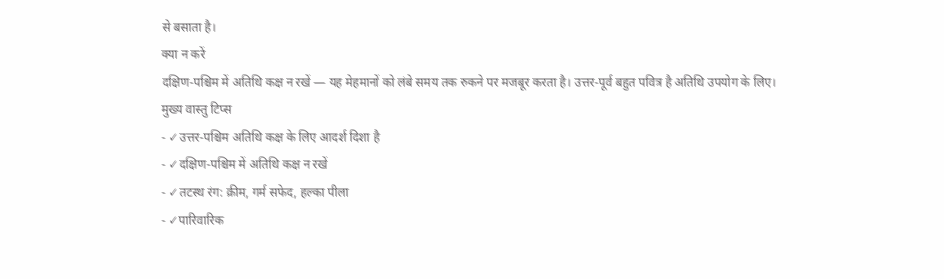से बसाता है।
क्या न करें
दक्षिण-पश्चिम में अतिथि कक्ष न रखें — यह मेहमानों को लंबे समय तक रुकने पर मजबूर करता है। उत्तर-पूर्व बहुत पवित्र है अतिथि उपयोग के लिए।
मुख्य वास्तु टिप्स
- ✓उत्तर-पश्चिम अतिथि कक्ष के लिए आदर्श दिशा है
- ✓दक्षिण-पश्चिम में अतिथि कक्ष न रखें
- ✓तटस्थ रंग: क्रीम, गर्म सफेद, हल्का पीला
- ✓पारिवारिक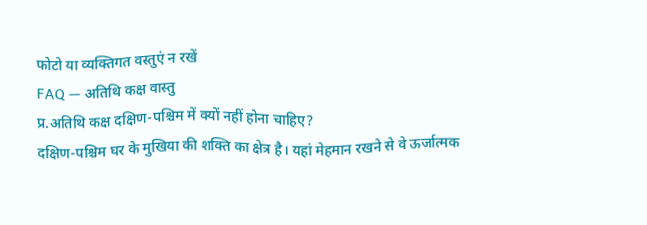फोटो या व्यक्तिगत वस्तुएं न रखें
FAQ — अतिथि कक्ष वास्तु
प्र.अतिथि कक्ष दक्षिण-पश्चिम में क्यों नहीं होना चाहिए?
दक्षिण-पश्चिम घर के मुखिया की शक्ति का क्षेत्र है। यहां मेहमान रखने से वे ऊर्जात्मक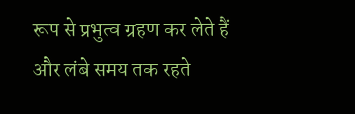रूप से प्रभुत्व ग्रहण कर लेते हैं और लंबे समय तक रहते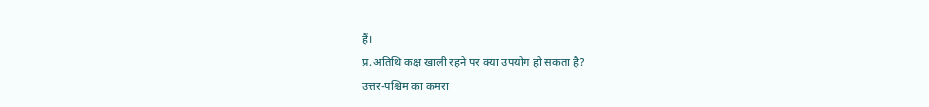हैं।
प्र.अतिथि कक्ष खाली रहने पर क्या उपयोग हो सकता है?
उत्तर-पश्चिम का कमरा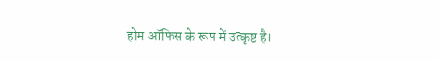होम ऑफिस के रूप में उत्कृष्ट है।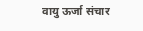वायु ऊर्जा संचार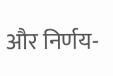और निर्णय-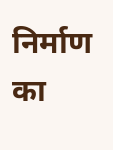निर्माण का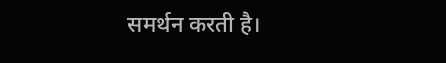समर्थन करती है।